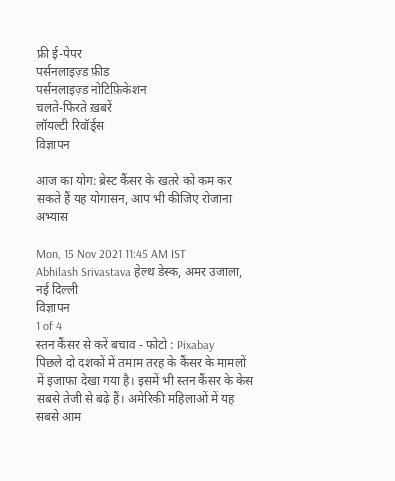फ्री ई-पेपर
पर्सनलाइज़्ड फ़ीड
पर्सनलाइज़्ड नोटिफ़िकेशन
चलते-फिरते ख़बरें
लॉयल्टी रिवॉर्ड्स
विज्ञापन

आज का योग: ब्रेस्ट कैंसर के खतरे को कम कर सकते हैं यह योगासन, आप भी कीजिए रोजाना अभ्यास

Mon, 15 Nov 2021 11:45 AM IST
Abhilash Srivastava हेल्थ डेस्क, अमर उजाला, नई दिल्ली
विज्ञापन
1 of 4
स्तन कैंसर से करें बचाव - फोटो : Pixabay
पिछले दो दशकों में तमाम तरह के कैंसर के मामलों में इजाफा देखा गया है। इसमें भी स्तन कैंसर के केस सबसे तेजी से बढ़े हैं। अमेरिकी महिलाओं में यह सबसे आम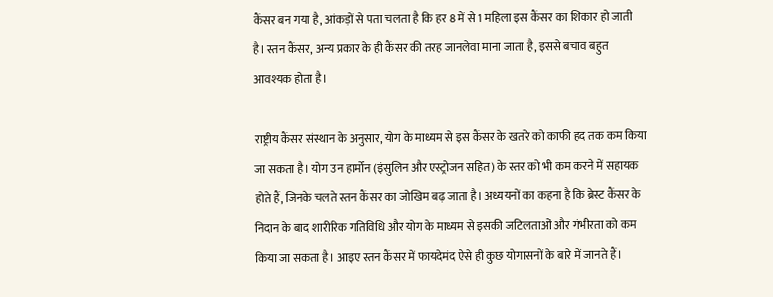कैंसर बन गया है, आंकड़ों से पता चलता है कि हर 8 में से 1 महिला इस कैंसर का शिकार हो जाती है। स्तन कैंसर, अन्य प्रकार के ही कैंसर की तरह जानलेवा माना जाता है, इससे बचाव बहुत आवश्यक होता है।

राष्ट्रीय कैंसर संस्थान के अनुसार, योग के माध्यम से इस कैंसर के खतरे को काफी हद तक कम किया जा सकता है। योग उन हार्मोन (इंसुलिन और एस्ट्रोजन सहित) के स्तर को भी कम करने में सहायक होते हैं, जिनके चलते स्तन कैंसर का जोखिम बढ़ जाता है। अध्ययनों का कहना है कि ब्रेस्ट कैंसर के निदान के बाद शारीरिक गतिविधि और योग के माध्यम से इसकी जटिलताओं और गंभीरता को कम किया जा सकता है। आइए स्तन कैंसर में फायदेमंद ऐसे ही कुछ योगासनों के बारे में जानते हैं।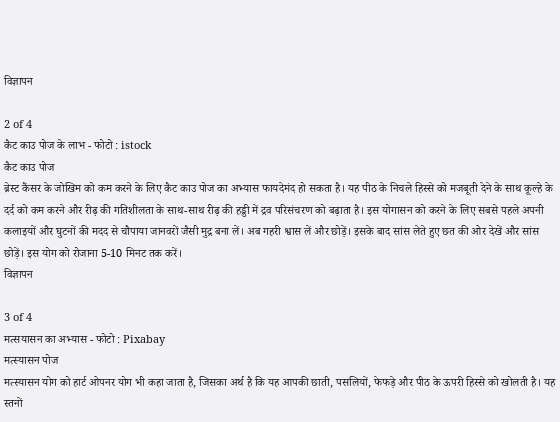विज्ञापन

2 of 4
कैट काउ पोज के लाभ - फोटो : istock
कैट काउ पोज
ब्रेस्ट कैंसर के जोखिम को कम करने के लिए कैट काउ पोज का अभ्यास फायदेमंद हो सकता है। यह पीठ के निचले हिस्से को मजबूती देने के साथ कूल्हे के दर्द को कम करने और रीढ़ की गतिशीलता के साथ-साथ रीढ़ की हड्डी में द्रव परिसंचरण को बढ़ाता है। इस योगासन को करने के लिए सबसे पहले अपनी कलाइयों और घुटनों की मदद से चौपाया जानवरों जैसी मुद्र बना लें। अब गहरी श्वास लें और छोड़ें। इसके बाद सांस लेते हुए छत की ओर देखें और सांस छोड़ें। इस योग को रोजाना 5-10 मिनट तक करें।
विज्ञापन

3 of 4
मत्सयासन का अभ्यास - फोटो : Pixabay
मत्स्यासन पोज
मत्स्यासन योग को हार्ट ओपनर योग भी कहा जाता है, जिसका अर्थ है कि यह आपकी छाती, पसलियों, फेफड़े और पीठ के ऊपरी हिस्से को खोलती है। यह स्तनों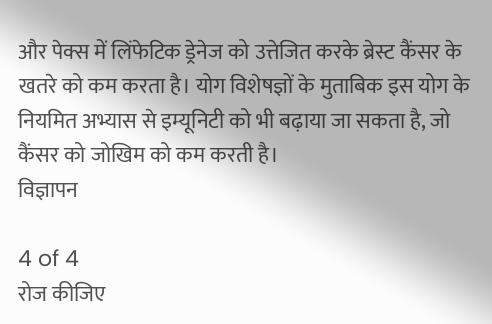और पेक्स में लिंफेटिक ड्रेनेज को उत्तेजित करके ब्रेस्ट कैंसर के खतरे को कम करता है। योग विशेषज्ञों के मुताबिक इस योग के नियमित अभ्यास से इम्यूनिटी को भी बढ़ाया जा सकता है, जो कैंसर को जोखिम को कम करती है।
विज्ञापन

4 of 4
रोज कीजिए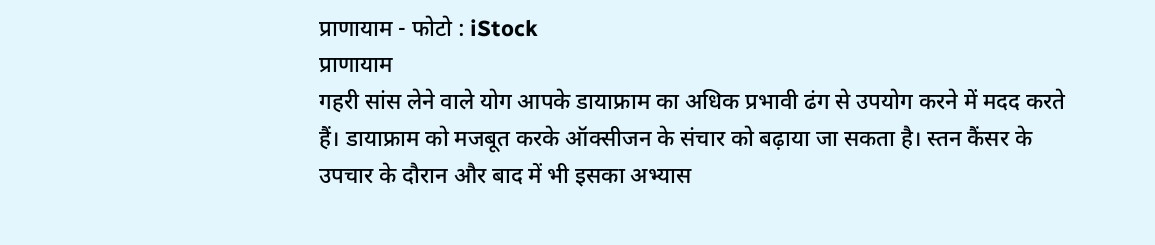प्राणायाम - फोटो : iStock
प्राणायाम
गहरी सांस लेने वाले योग आपके डायाफ्राम का अधिक प्रभावी ढंग से उपयोग करने में मदद करते हैं। डायाफ्राम को मजबूत करके ऑक्सीजन के संचार को बढ़ाया जा सकता है। स्तन कैंसर के उपचार के दौरान और बाद में भी इसका अभ्यास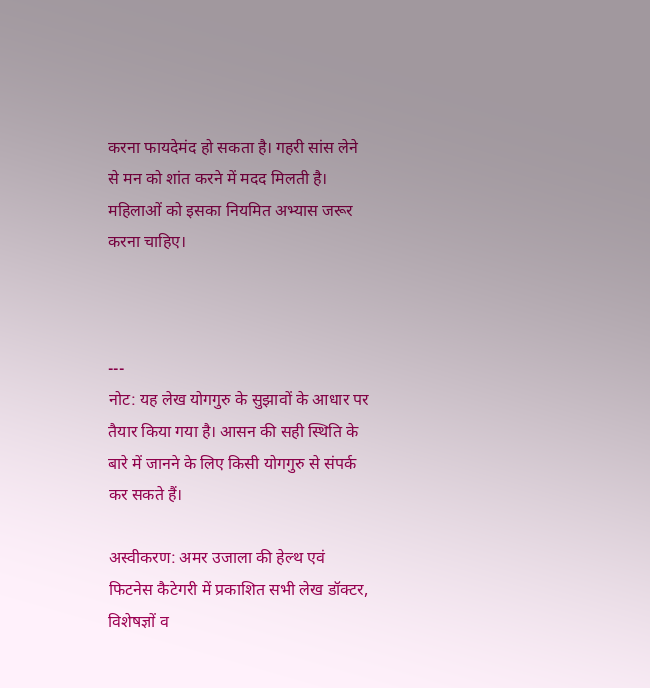करना फायदेमंद हो सकता है। गहरी सांस लेने से मन को शांत करने में मदद मिलती है। महिलाओं को इसका नियमित अभ्यास जरूर करना चाहिए।



---
नोट: यह लेख योगगुरु के सुझावों के आधार पर तैयार किया गया है। आसन की सही स्थिति के बारे में जानने के लिए किसी योगगुरु से संपर्क कर सकते हैं।

अस्वीकरण: अमर उजाला की हेल्थ एवं फिटनेस कैटेगरी में प्रकाशित सभी लेख डॉक्टर, विशेषज्ञों व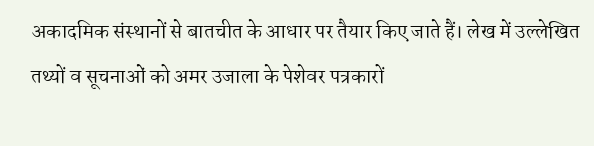अकादमिक संस्थानों से बातचीत के आधार पर तैयार किए जाते हैं। लेख में उल्लेखित तथ्यों व सूचनाओं को अमर उजाला के पेशेवर पत्रकारों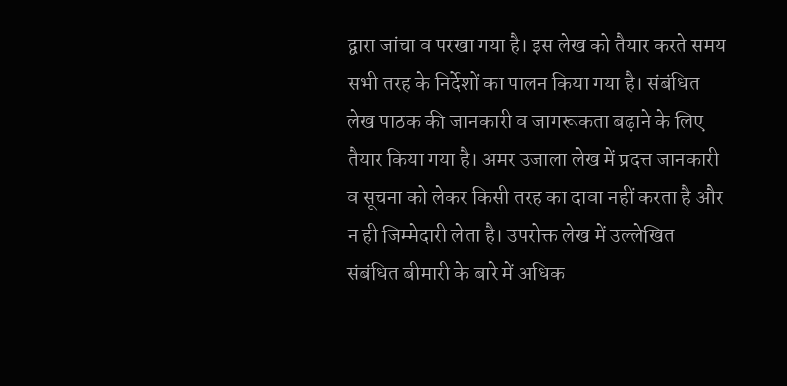द्वारा जांचा व परखा गया है। इस लेख को तैयार करते समय सभी तरह के निर्देशों का पालन किया गया है। संबंधित लेख पाठक की जानकारी व जागरूकता बढ़ाने के लिए तैयार किया गया है। अमर उजाला लेख में प्रदत्त जानकारी व सूचना को लेकर किसी तरह का दावा नहीं करता है और न ही जिम्मेदारी लेता है। उपरोक्त लेख में उल्लेखित संबंधित बीमारी के बारे में अधिक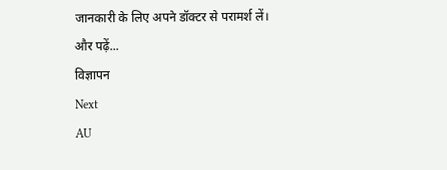जानकारी के लिए अपने डॉक्टर से परामर्श लें।
और पढ़ें...
विज्ञापन
Next
AU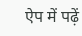ऐप में पढ़ें